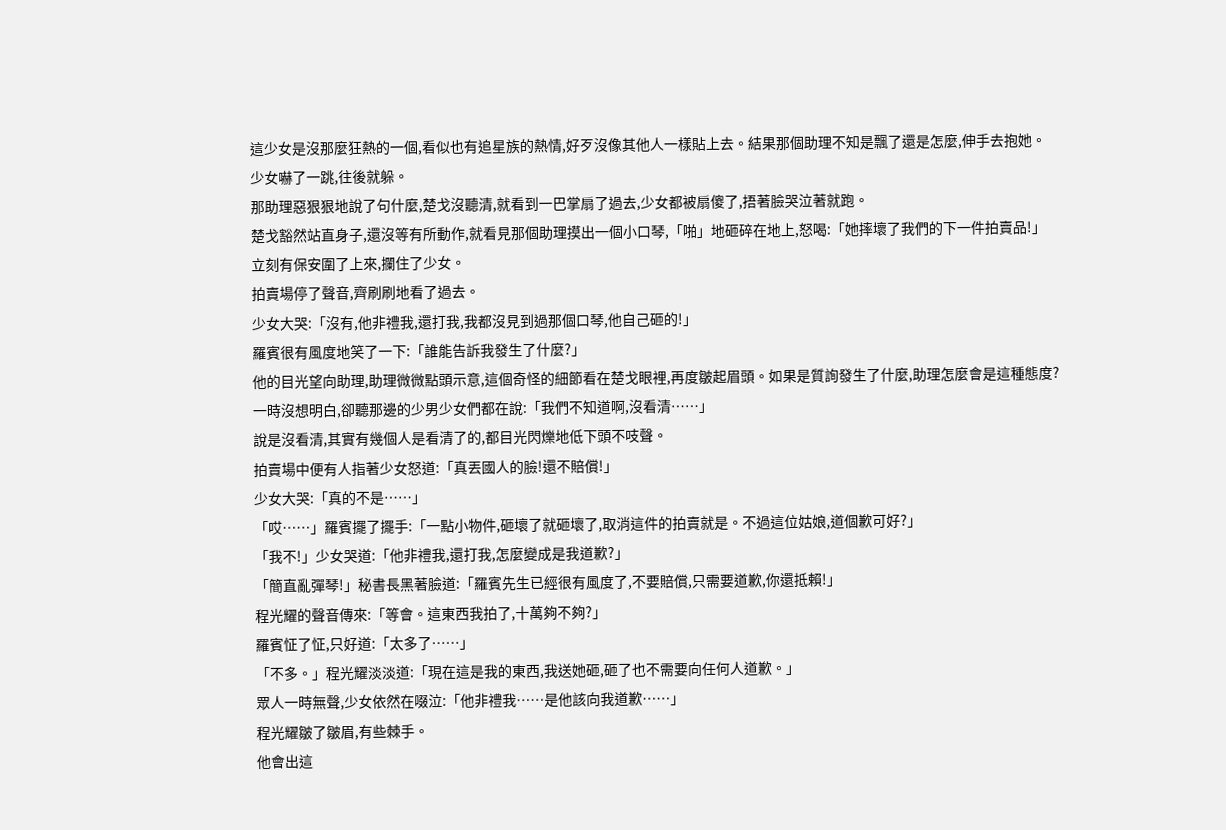這少女是沒那麼狂熱的一個,看似也有追星族的熱情,好歹沒像其他人一樣貼上去。結果那個助理不知是飄了還是怎麼,伸手去抱她。
少女嚇了一跳,往後就躲。
那助理惡狠狠地說了句什麼,楚戈沒聽清,就看到一巴掌扇了過去,少女都被扇傻了,捂著臉哭泣著就跑。
楚戈豁然站直身子,還沒等有所動作,就看見那個助理摸出一個小口琴,「啪」地砸碎在地上,怒喝:「她摔壞了我們的下一件拍賣品!」
立刻有保安圍了上來,攔住了少女。
拍賣場停了聲音,齊刷刷地看了過去。
少女大哭:「沒有,他非禮我,還打我,我都沒見到過那個口琴,他自己砸的!」
羅賓很有風度地笑了一下:「誰能告訴我發生了什麼?」
他的目光望向助理,助理微微點頭示意,這個奇怪的細節看在楚戈眼裡,再度皺起眉頭。如果是質詢發生了什麼,助理怎麼會是這種態度?
一時沒想明白,卻聽那邊的少男少女們都在說:「我們不知道啊,沒看清……」
說是沒看清,其實有幾個人是看清了的,都目光閃爍地低下頭不吱聲。
拍賣場中便有人指著少女怒道:「真丟國人的臉!還不賠償!」
少女大哭:「真的不是……」
「哎……」羅賓擺了擺手:「一點小物件,砸壞了就砸壞了,取消這件的拍賣就是。不過這位姑娘,道個歉可好?」
「我不!」少女哭道:「他非禮我,還打我,怎麼變成是我道歉?」
「簡直亂彈琴!」秘書長黑著臉道:「羅賓先生已經很有風度了,不要賠償,只需要道歉,你還抵賴!」
程光耀的聲音傳來:「等會。這東西我拍了,十萬夠不夠?」
羅賓怔了怔,只好道:「太多了……」
「不多。」程光耀淡淡道:「現在這是我的東西,我送她砸,砸了也不需要向任何人道歉。」
眾人一時無聲,少女依然在啜泣:「他非禮我……是他該向我道歉……」
程光耀皺了皺眉,有些棘手。
他會出這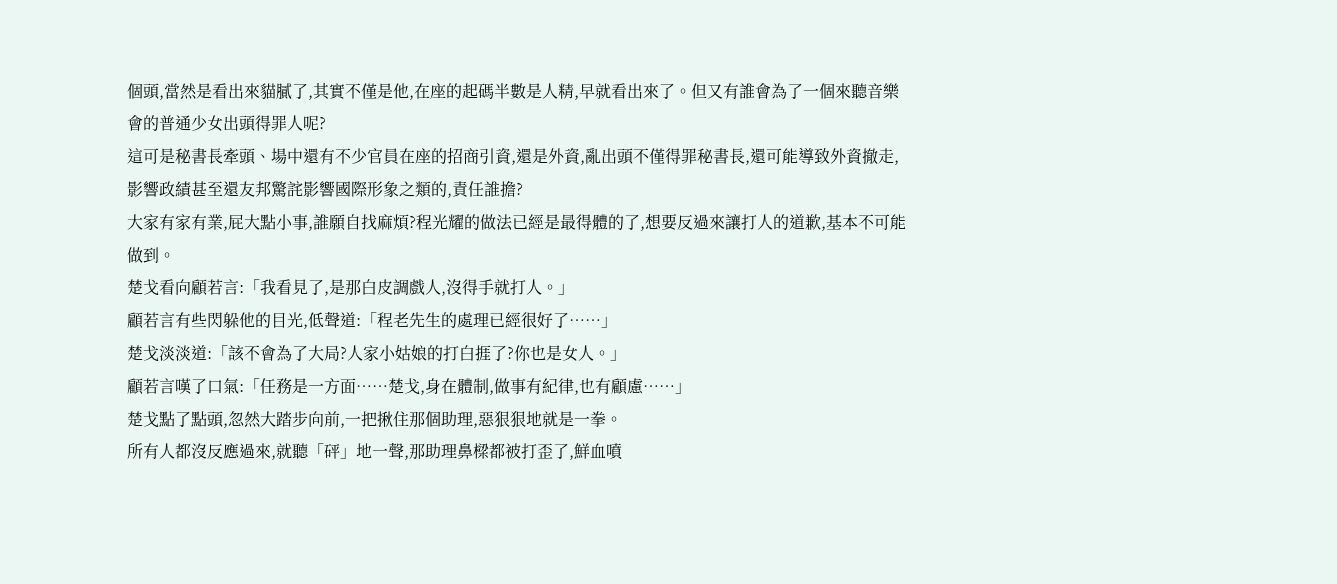個頭,當然是看出來貓膩了,其實不僅是他,在座的起碼半數是人精,早就看出來了。但又有誰會為了一個來聽音樂會的普通少女出頭得罪人呢?
這可是秘書長牽頭、場中還有不少官員在座的招商引資,還是外資,亂出頭不僅得罪秘書長,還可能導致外資撤走,影響政績甚至還友邦驚詫影響國際形象之類的,責任誰擔?
大家有家有業,屁大點小事,誰願自找麻煩?程光耀的做法已經是最得體的了,想要反過來讓打人的道歉,基本不可能做到。
楚戈看向顧若言:「我看見了,是那白皮調戲人,沒得手就打人。」
顧若言有些閃躲他的目光,低聲道:「程老先生的處理已經很好了……」
楚戈淡淡道:「該不會為了大局?人家小姑娘的打白捱了?你也是女人。」
顧若言嘆了口氣:「任務是一方面……楚戈,身在體制,做事有紀律,也有顧慮……」
楚戈點了點頭,忽然大踏步向前,一把揪住那個助理,惡狠狠地就是一拳。
所有人都沒反應過來,就聽「砰」地一聲,那助理鼻樑都被打歪了,鮮血噴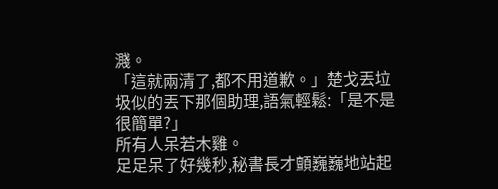濺。
「這就兩清了,都不用道歉。」楚戈丟垃圾似的丟下那個助理,語氣輕鬆:「是不是很簡單?」
所有人呆若木雞。
足足呆了好幾秒,秘書長才顫巍巍地站起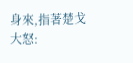身來,指著楚戈大怒: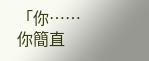「你……你簡直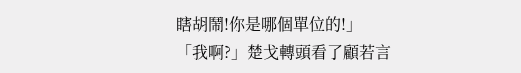瞎胡鬧!你是哪個單位的!」
「我啊?」楚戈轉頭看了顧若言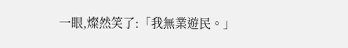一眼,燦然笑了:「我無業遊民。」